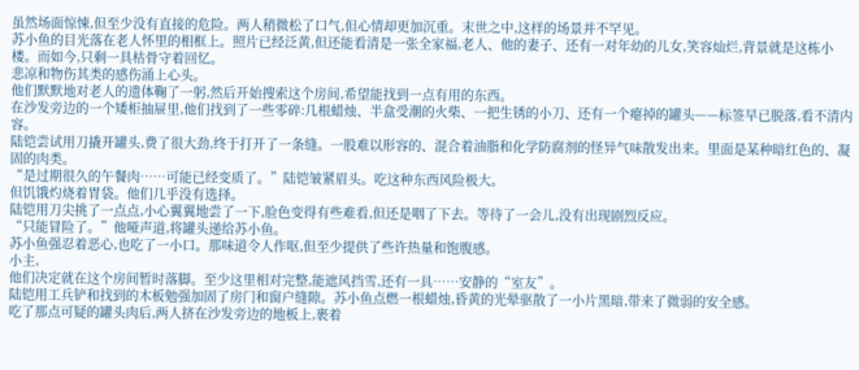虽然场面惊悚,但至少没有直接的危险。两人稍微松了口气,但心情却更加沉重。末世之中,这样的场景并不罕见。
苏小鱼的目光落在老人怀里的相框上。照片已经泛黄,但还能看清是一张全家福,老人、他的妻子、还有一对年幼的儿女,笑容灿烂,背景就是这栋小楼。而如今,只剩一具枯骨守着回忆。
悲凉和物伤其类的感伤涌上心头。
他们默默地对老人的遗体鞠了一躬,然后开始搜索这个房间,希望能找到一点有用的东西。
在沙发旁边的一个矮柜抽屉里,他们找到了一些零碎:几根蜡烛、半盒受潮的火柴、一把生锈的小刀、还有一个瘪掉的罐头——标签早已脱落,看不清内容。
陆铠尝试用刀撬开罐头,费了很大劲,终于打开了一条缝。一股难以形容的、混合着油脂和化学防腐剂的怪异气味散发出来。里面是某种暗红色的、凝固的肉类。
“是过期很久的午餐肉……可能已经变质了。”陆铠皱紧眉头。吃这种东西风险极大。
但饥饿灼烧着胃袋。他们几乎没有选择。
陆铠用刀尖挑了一点点,小心翼翼地尝了一下,脸色变得有些难看,但还是咽了下去。等待了一会儿,没有出现剧烈反应。
“只能冒险了。”他哑声道,将罐头递给苏小鱼。
苏小鱼强忍着恶心,也吃了一小口。那味道令人作呕,但至少提供了些许热量和饱腹感。
小主,
他们决定就在这个房间暂时落脚。至少这里相对完整,能遮风挡雪,还有一具……安静的“室友”。
陆铠用工兵铲和找到的木板勉强加固了房门和窗户缝隙。苏小鱼点燃一根蜡烛,昏黄的光晕驱散了一小片黑暗,带来了微弱的安全感。
吃了那点可疑的罐头肉后,两人挤在沙发旁边的地板上,裹着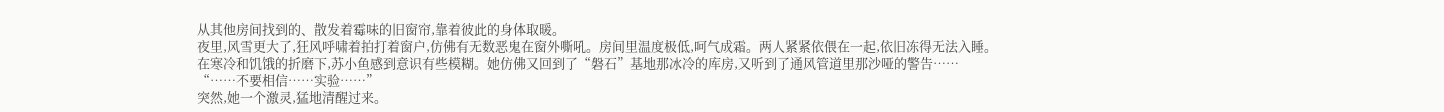从其他房间找到的、散发着霉味的旧窗帘,靠着彼此的身体取暖。
夜里,风雪更大了,狂风呼啸着拍打着窗户,仿佛有无数恶鬼在窗外嘶吼。房间里温度极低,呵气成霜。两人紧紧依偎在一起,依旧冻得无法入睡。
在寒冷和饥饿的折磨下,苏小鱼感到意识有些模糊。她仿佛又回到了“磐石”基地那冰冷的库房,又听到了通风管道里那沙哑的警告……
“……不要相信……实验……”
突然,她一个激灵,猛地清醒过来。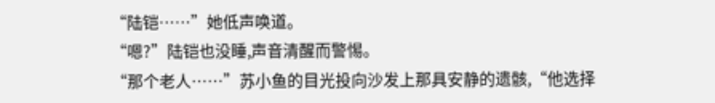“陆铠……”她低声唤道。
“嗯?”陆铠也没睡,声音清醒而警惕。
“那个老人……”苏小鱼的目光投向沙发上那具安静的遗骸,“他选择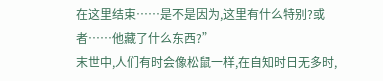在这里结束……是不是因为,这里有什么特别?或者……他藏了什么东西?”
末世中,人们有时会像松鼠一样,在自知时日无多时,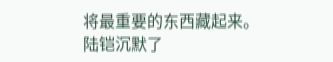将最重要的东西藏起来。
陆铠沉默了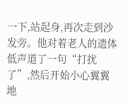一下,站起身,再次走到沙发旁。他对着老人的遗体低声道了一句“打扰了”,然后开始小心翼翼地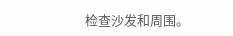检查沙发和周围。